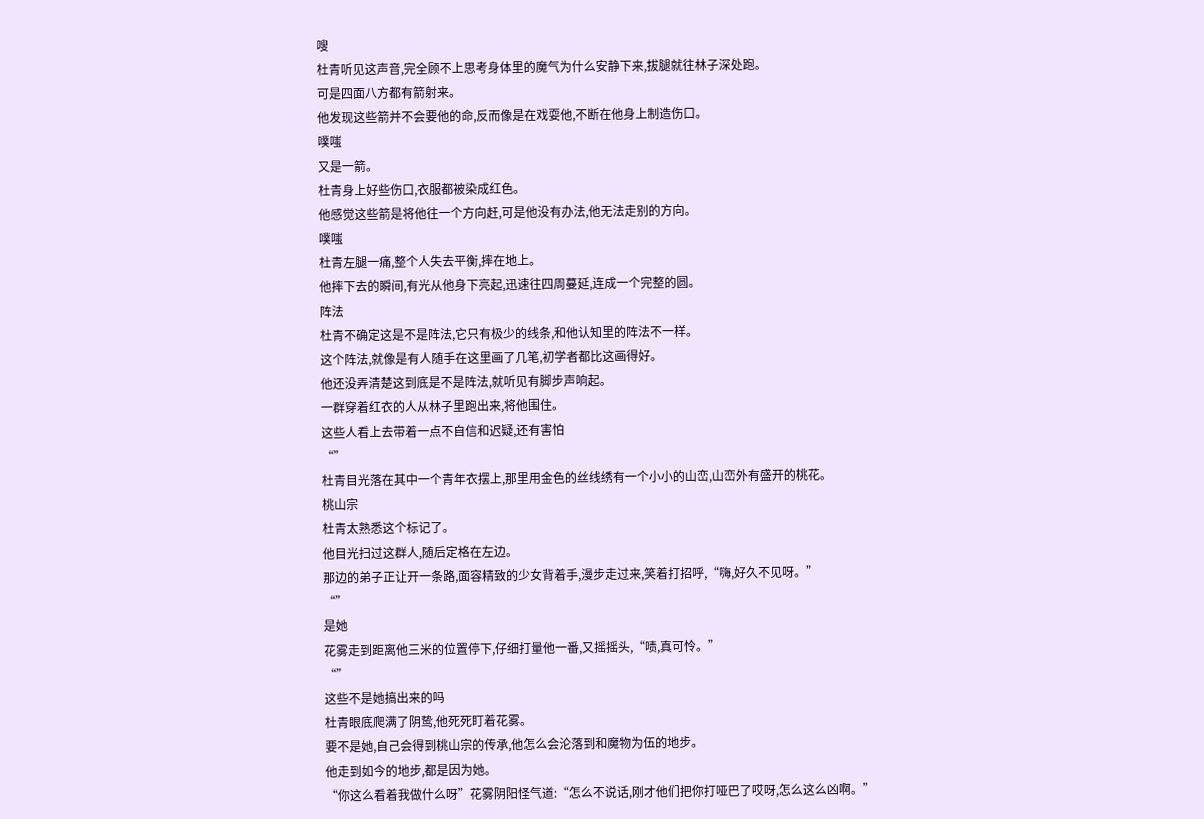嗖
杜青听见这声音,完全顾不上思考身体里的魔气为什么安静下来,拔腿就往林子深处跑。
可是四面八方都有箭射来。
他发现这些箭并不会要他的命,反而像是在戏耍他,不断在他身上制造伤口。
噗嗤
又是一箭。
杜青身上好些伤口,衣服都被染成红色。
他感觉这些箭是将他往一个方向赶,可是他没有办法,他无法走别的方向。
噗嗤
杜青左腿一痛,整个人失去平衡,摔在地上。
他摔下去的瞬间,有光从他身下亮起,迅速往四周蔓延,连成一个完整的圆。
阵法
杜青不确定这是不是阵法,它只有极少的线条,和他认知里的阵法不一样。
这个阵法,就像是有人随手在这里画了几笔,初学者都比这画得好。
他还没弄清楚这到底是不是阵法,就听见有脚步声响起。
一群穿着红衣的人从林子里跑出来,将他围住。
这些人看上去带着一点不自信和迟疑,还有害怕
“”
杜青目光落在其中一个青年衣摆上,那里用金色的丝线绣有一个小小的山峦,山峦外有盛开的桃花。
桃山宗
杜青太熟悉这个标记了。
他目光扫过这群人,随后定格在左边。
那边的弟子正让开一条路,面容精致的少女背着手,漫步走过来,笑着打招呼,“嗨,好久不见呀。”
“”
是她
花雾走到距离他三米的位置停下,仔细打量他一番,又摇摇头,“啧,真可怜。”
“”
这些不是她搞出来的吗
杜青眼底爬满了阴鸷,他死死盯着花雾。
要不是她,自己会得到桃山宗的传承,他怎么会沦落到和魔物为伍的地步。
他走到如今的地步,都是因为她。
“你这么看着我做什么呀”花雾阴阳怪气道:“怎么不说话,刚才他们把你打哑巴了哎呀,怎么这么凶啊。”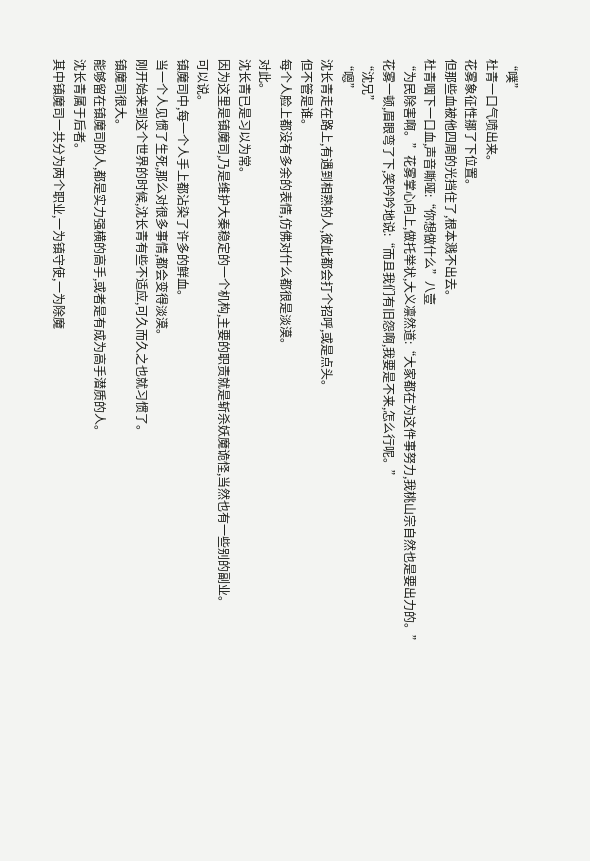“噗”
杜青一口气喷出来。
花雾象征性挪了下位置。
但那些血被他四周的光挡住了,根本溅不出去。
杜青咽下一口血,声音嘶哑:“你想做什么”八壹
“为民除害啊。”花雾掌心向上,做托举状,大义凛然道:“大家都在为这件事努力,我桃山宗自然也是要出力的。”
花雾一顿,眉眼弯了下,笑吟吟地说:“而且我们有旧怨啊,我要是不来,怎么行呢。”
“沈兄”
“嗯”
沈长青走在路上,有遇到相熟的人,彼此都会打个招呼,或是点头。
但不管是谁。
每个人脸上都没有多余的表情,仿佛对什么都很是淡漠。
对此。
沈长青已是习以为常。
因为这里是镇魔司,乃是维护大秦稳定的一个机构,主要的职责就是斩杀妖魔诡怪,当然也有一些别的副业。
可以说。
镇魔司中,每一个人手上都沾染了许多的鲜血。
当一个人见惯了生死,那么对很多事情,都会变得淡漠。
刚开始来到这个世界的时候,沈长青有些不适应,可久而久之也就习惯了。
镇魔司很大。
能够留在镇魔司的人,都是实力强横的高手,或者是有成为高手潜质的人。
沈长青属于后者。
其中镇魔司一共分为两个职业,一为镇守使,一为除魔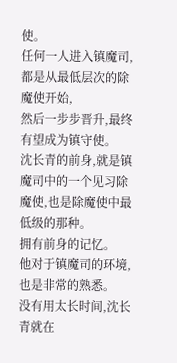使。
任何一人进入镇魔司,都是从最低层次的除魔使开始,
然后一步步晋升,最终有望成为镇守使。
沈长青的前身,就是镇魔司中的一个见习除魔使,也是除魔使中最低级的那种。
拥有前身的记忆。
他对于镇魔司的环境,也是非常的熟悉。
没有用太长时间,沈长青就在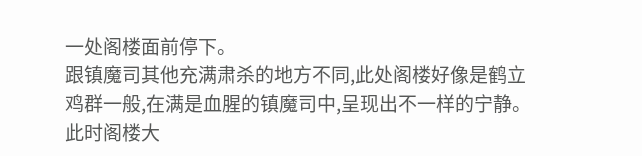一处阁楼面前停下。
跟镇魔司其他充满肃杀的地方不同,此处阁楼好像是鹤立鸡群一般,在满是血腥的镇魔司中,呈现出不一样的宁静。
此时阁楼大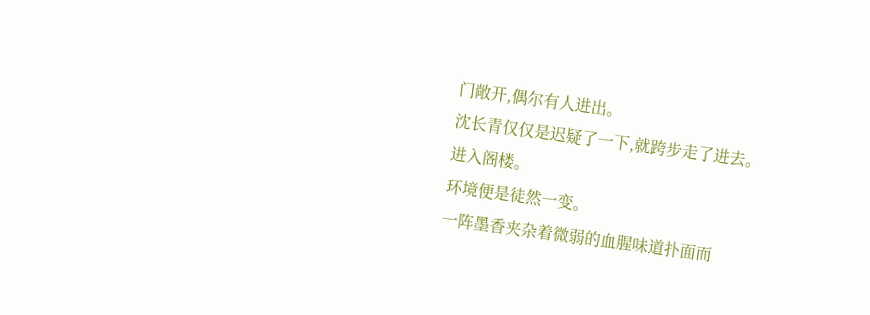门敞开,偶尔有人进出。
沈长青仅仅是迟疑了一下,就跨步走了进去。
进入阁楼。
环境便是徒然一变。
一阵墨香夹杂着微弱的血腥味道扑面而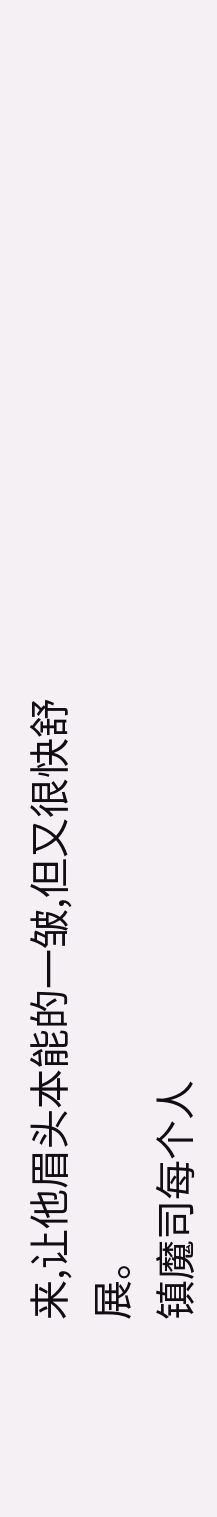来,让他眉头本能的一皱,但又很快舒展。
镇魔司每个人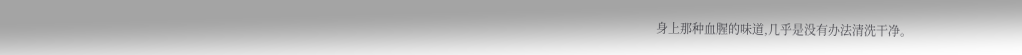身上那种血腥的味道,几乎是没有办法清洗干净。